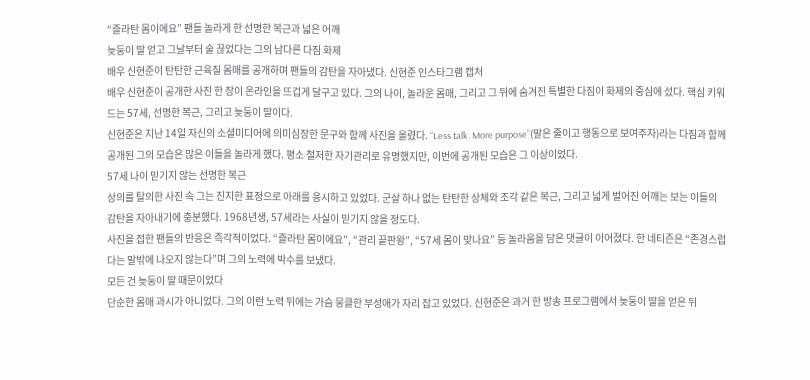“즐라탄 몸이에요” 팬들 놀라게 한 선명한 복근과 넓은 어깨
늦둥이 딸 얻고 그날부터 술 끊었다는 그의 남다른 다짐 화제
배우 신현준이 탄탄한 근육질 몸매를 공개하며 팬들의 감탄을 자아냈다. 신현준 인스타그램 캡처
배우 신현준이 공개한 사진 한 장이 온라인을 뜨겁게 달구고 있다. 그의 나이, 놀라운 몸매, 그리고 그 뒤에 숨겨진 특별한 다짐이 화제의 중심에 섰다. 핵심 키워드는 57세, 선명한 복근, 그리고 늦둥이 딸이다.
신현준은 지난 14일 자신의 소셜미디어에 의미심장한 문구와 함께 사진을 올렸다. “Less talk. More purpose”(말은 줄이고 행동으로 보여주자)라는 다짐과 함께 공개된 그의 모습은 많은 이들을 놀라게 했다. 평소 철저한 자기관리로 유명했지만, 이번에 공개된 모습은 그 이상이었다.
57세 나이 믿기지 않는 선명한 복근
상의를 탈의한 사진 속 그는 진지한 표정으로 아래를 응시하고 있었다. 군살 하나 없는 탄탄한 상체와 조각 같은 복근, 그리고 넓게 벌어진 어깨는 보는 이들의 감탄을 자아내기에 충분했다. 1968년생, 57세라는 사실이 믿기지 않을 정도다.
사진을 접한 팬들의 반응은 즉각적이었다. “즐라탄 몸이에요”, “관리 끝판왕”, “57세 몸이 맞나요” 등 놀라움을 담은 댓글이 이어졌다. 한 네티즌은 “존경스럽다는 말밖에 나오지 않는다”며 그의 노력에 박수를 보냈다.
모든 건 늦둥이 딸 때문이었다
단순한 몸매 과시가 아니었다. 그의 이런 노력 뒤에는 가슴 뭉클한 부성애가 자리 잡고 있었다. 신현준은 과거 한 방송 프로그램에서 늦둥이 딸을 얻은 뒤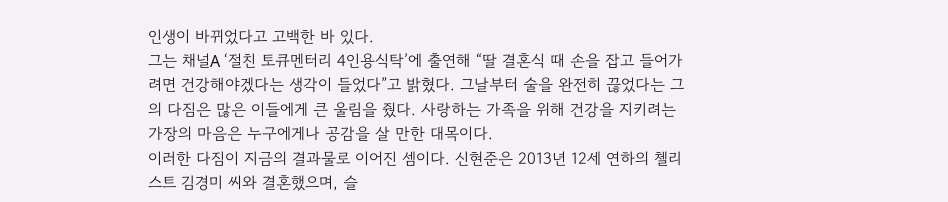인생이 바뀌었다고 고백한 바 있다.
그는 채널A ‘절친 토큐멘터리 4인용식탁’에 출연해 “딸 결혼식 때 손을 잡고 들어가려면 건강해야겠다는 생각이 들었다”고 밝혔다. 그날부터 술을 완전히 끊었다는 그의 다짐은 많은 이들에게 큰 울림을 줬다. 사랑하는 가족을 위해 건강을 지키려는 가장의 마음은 누구에게나 공감을 살 만한 대목이다.
이러한 다짐이 지금의 결과물로 이어진 셈이다. 신현준은 2013년 12세 연하의 첼리스트 김경미 씨와 결혼했으며, 슬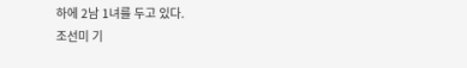하에 2남 1녀를 두고 있다.
조선미 기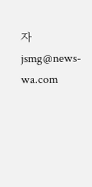자 jsmg@news-wa.com